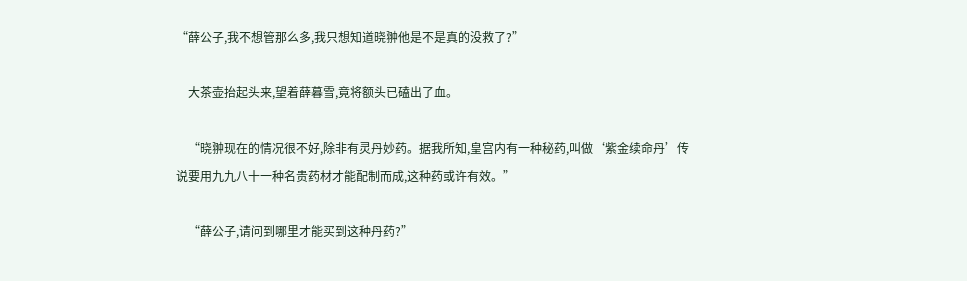“薛公子,我不想管那么多,我只想知道晓翀他是不是真的没救了?”

    大茶壶抬起头来,望着薛暮雪,竟将额头已磕出了血。

    “晓翀现在的情况很不好,除非有灵丹妙药。据我所知,皇宫内有一种秘药,叫做‘紫金续命丹’传说要用九九八十一种名贵药材才能配制而成,这种药或许有效。”

    “薛公子,请问到哪里才能买到这种丹药?”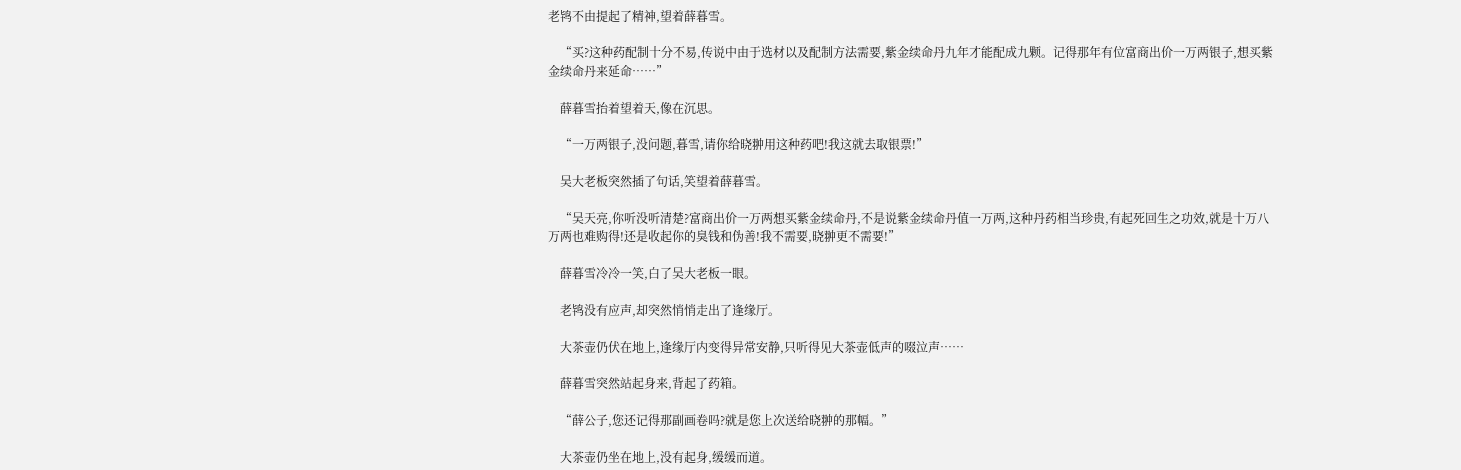老鸨不由提起了精神,望着薛暮雪。

    “买?这种药配制十分不易,传说中由于选材以及配制方法需要,紫金续命丹九年才能配成九颗。记得那年有位富商出价一万两银子,想买紫金续命丹来延命……”

    薛暮雪抬着望着天,像在沉思。

    “一万两银子,没问题,暮雪,请你给晓翀用这种药吧!我这就去取银票!”

    吴大老板突然插了句话,笑望着薛暮雪。

    “吴天亮,你听没听清楚?富商出价一万两想买紫金续命丹,不是说紫金续命丹值一万两,这种丹药相当珍贵,有起死回生之功效,就是十万八万两也难购得!还是收起你的臭钱和伪善!我不需要,晓翀更不需要!”

    薛暮雪冷冷一笑,白了吴大老板一眼。

    老鸨没有应声,却突然悄悄走出了逢缘厅。

    大茶壶仍伏在地上,逢缘厅内变得异常安静,只听得见大茶壶低声的啜泣声……

    薛暮雪突然站起身来,背起了药箱。

    “薛公子,您还记得那副画卷吗?就是您上次送给晓翀的那幅。”

    大茶壶仍坐在地上,没有起身,缓缓而道。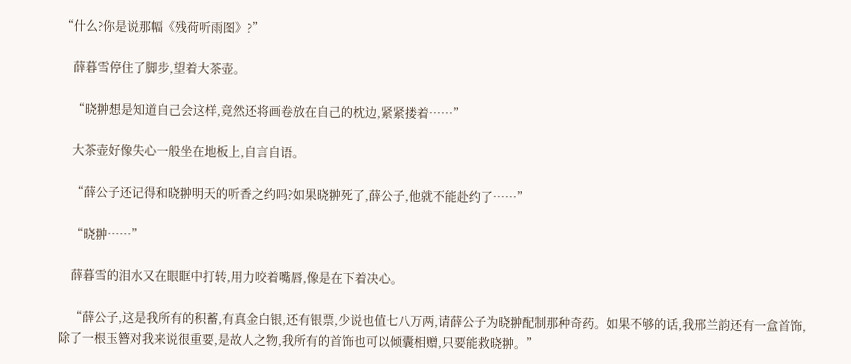“什么?你是说那幅《残荷听雨图》?”

    薛暮雪停住了脚步,望着大茶壶。

    “晓翀想是知道自己会这样,竟然还将画卷放在自己的枕边,紧紧搂着……”

    大茶壶好像失心一般坐在地板上,自言自语。

    “薛公子还记得和晓翀明天的听香之约吗?如果晓翀死了,薛公子,他就不能赴约了……”

    “晓翀……”

    薛暮雪的泪水又在眼眶中打转,用力咬着嘴唇,像是在下着决心。

    “薛公子,这是我所有的积蓄,有真金白银,还有银票,少说也值七八万两,请薛公子为晓翀配制那种奇药。如果不够的话,我邢兰韵还有一盒首饰,除了一根玉簪对我来说很重要,是故人之物,我所有的首饰也可以倾囊相赠,只要能救晓翀。”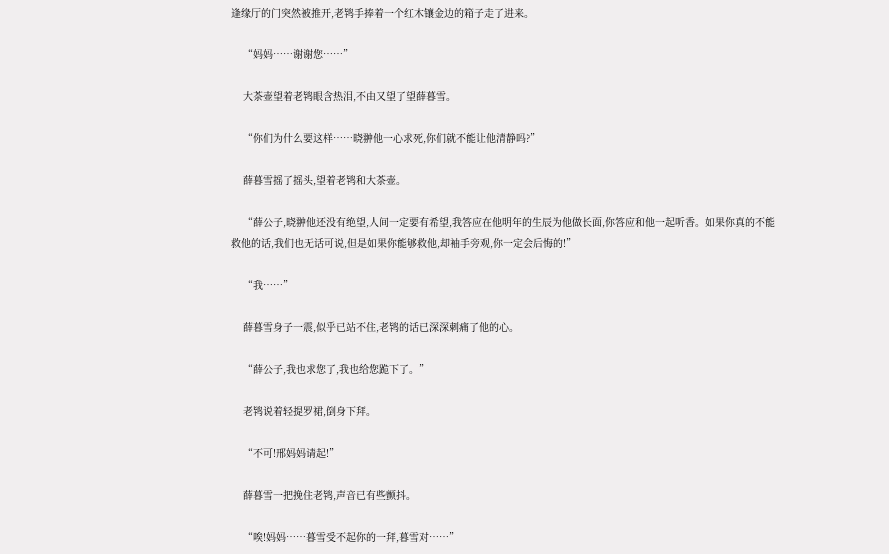逢缘厅的门突然被推开,老鸨手捧着一个红木镶金边的箱子走了进来。

    “妈妈……谢谢您……”

    大茶壶望着老鸨眼含热泪,不由又望了望薛暮雪。

    “你们为什么要这样……晓翀他一心求死,你们就不能让他清静吗?”

    薛暮雪摇了摇头,望着老鸨和大茶壶。

    “薛公子,晓翀他还没有绝望,人间一定要有希望,我答应在他明年的生辰为他做长面,你答应和他一起听香。如果你真的不能救他的话,我们也无话可说,但是如果你能够救他,却袖手旁观,你一定会后悔的!”

    “我……”

    薛暮雪身子一震,似乎已站不住,老鸨的话已深深刺痛了他的心。

    “薛公子,我也求您了,我也给您跪下了。”

    老鸨说着轻提罗裙,倒身下拜。

    “不可!邢妈妈请起!”

    薛暮雪一把挽住老鸨,声音已有些颤抖。

    “唉!妈妈……暮雪受不起你的一拜,暮雪对……”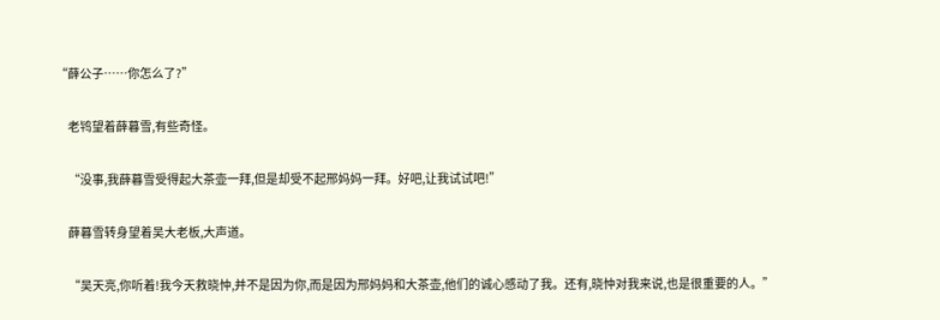“薛公子……你怎么了?”

    老鸨望着薛暮雪,有些奇怪。

    “没事,我薛暮雪受得起大茶壶一拜,但是却受不起邢妈妈一拜。好吧,让我试试吧!”

    薛暮雪转身望着吴大老板,大声道。

    “吴天亮,你听着!我今天救晓忡,并不是因为你,而是因为邢妈妈和大茶壶,他们的诚心感动了我。还有,晓忡对我来说,也是很重要的人。”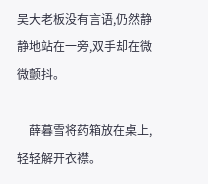吴大老板没有言语,仍然静静地站在一旁,双手却在微微颤抖。

    薛暮雪将药箱放在桌上,轻轻解开衣襟。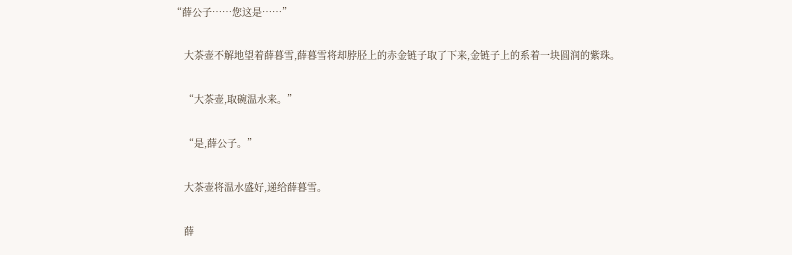“薛公子……您这是……”

    大茶壶不解地望着薛暮雪,薛暮雪将却脖胫上的赤金链子取了下来,金链子上的系着一块圆润的紫珠。

    “大茶壶,取碗温水来。”

    “是,薛公子。”

    大茶壶将温水盛好,递给薛暮雪。

    薛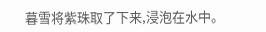暮雪将紫珠取了下来,浸泡在水中。